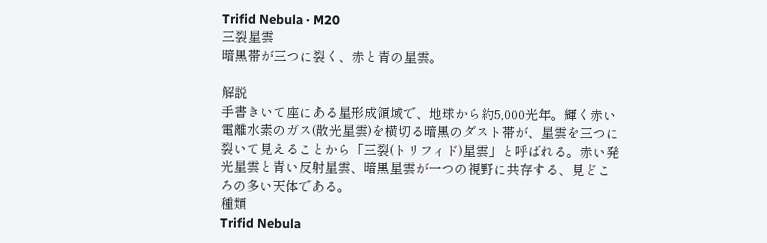Trifid Nebula · M20
三裂星雲
暗黒帯が三つに裂く、赤と青の星雲。

解説
手書きいて座にある星形成領域で、地球から約5,000光年。輝く赤い電離水素のガス(散光星雲)を横切る暗黒のダスト帯が、星雲を三つに裂いて見えることから「三裂(トリフィド)星雲」と呼ばれる。赤い発光星雲と青い反射星雲、暗黒星雲が一つの視野に共存する、見どころの多い天体である。
種類
Trifid Nebula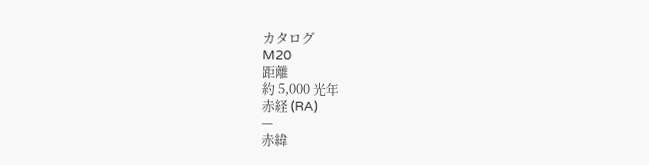カタログ
M20
距離
約 5,000 光年
赤経 (RA)
—
赤緯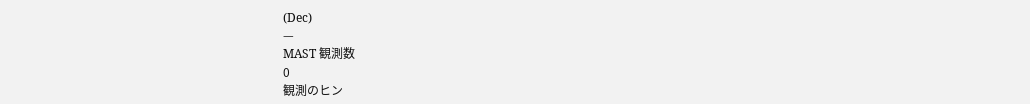(Dec)
—
MAST 観測数
0
観測のヒン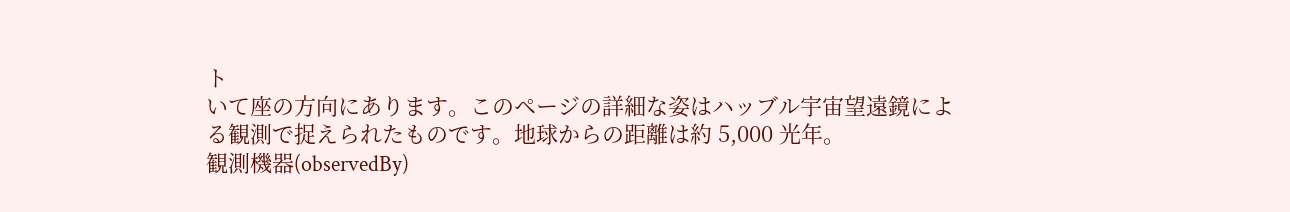ト
いて座の方向にあります。このページの詳細な姿はハッブル宇宙望遠鏡による観測で捉えられたものです。地球からの距離は約 5,000 光年。
観測機器(observedBy)